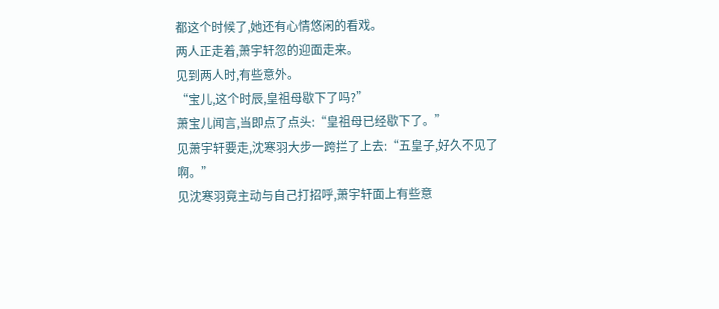都这个时候了,她还有心情悠闲的看戏。
两人正走着,萧宇轩忽的迎面走来。
见到两人时,有些意外。
“宝儿,这个时辰,皇祖母歇下了吗?”
萧宝儿闻言,当即点了点头:“皇祖母已经歇下了。”
见萧宇轩要走,沈寒羽大步一跨拦了上去:“五皇子,好久不见了啊。”
见沈寒羽竟主动与自己打招呼,萧宇轩面上有些意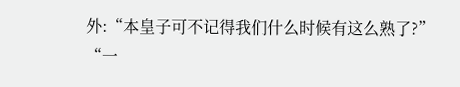外:“本皇子可不记得我们什么时候有这么熟了?”
“一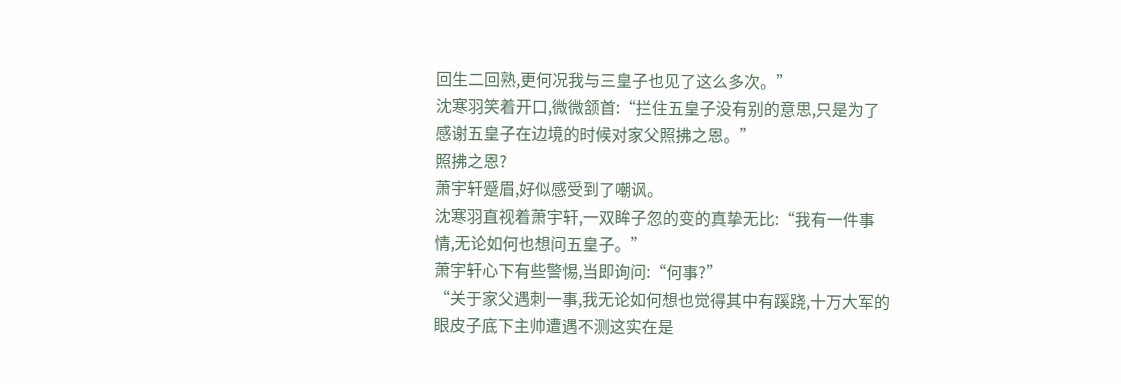回生二回熟,更何况我与三皇子也见了这么多次。”
沈寒羽笑着开口,微微颔首:“拦住五皇子没有别的意思,只是为了感谢五皇子在边境的时候对家父照拂之恩。”
照拂之恩?
萧宇轩蹙眉,好似感受到了嘲讽。
沈寒羽直视着萧宇轩,一双眸子忽的变的真挚无比:“我有一件事情,无论如何也想问五皇子。”
萧宇轩心下有些警惕,当即询问:“何事?”
“关于家父遇刺一事,我无论如何想也觉得其中有蹊跷,十万大军的眼皮子底下主帅遭遇不测这实在是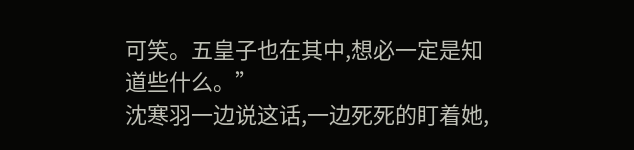可笑。五皇子也在其中,想必一定是知道些什么。”
沈寒羽一边说这话,一边死死的盯着她,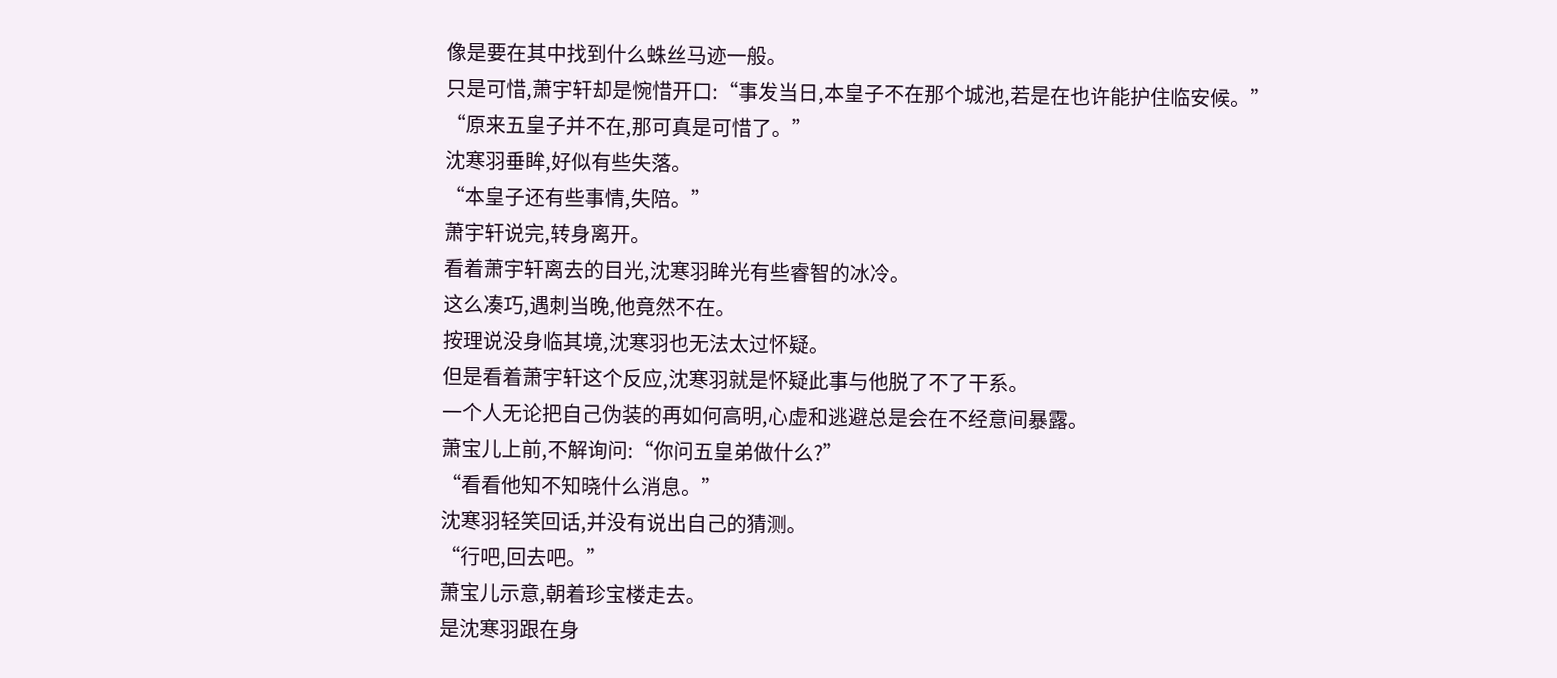像是要在其中找到什么蛛丝马迹一般。
只是可惜,萧宇轩却是惋惜开口:“事发当日,本皇子不在那个城池,若是在也许能护住临安候。”
“原来五皇子并不在,那可真是可惜了。”
沈寒羽垂眸,好似有些失落。
“本皇子还有些事情,失陪。”
萧宇轩说完,转身离开。
看着萧宇轩离去的目光,沈寒羽眸光有些睿智的冰冷。
这么凑巧,遇刺当晚,他竟然不在。
按理说没身临其境,沈寒羽也无法太过怀疑。
但是看着萧宇轩这个反应,沈寒羽就是怀疑此事与他脱了不了干系。
一个人无论把自己伪装的再如何高明,心虚和逃避总是会在不经意间暴露。
萧宝儿上前,不解询问:“你问五皇弟做什么?”
“看看他知不知晓什么消息。”
沈寒羽轻笑回话,并没有说出自己的猜测。
“行吧,回去吧。”
萧宝儿示意,朝着珍宝楼走去。
是沈寒羽跟在身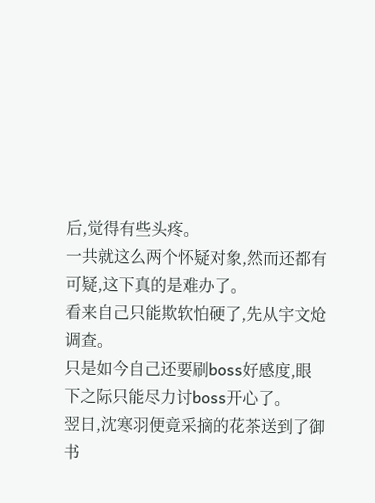后,觉得有些头疼。
一共就这么两个怀疑对象,然而还都有可疑,这下真的是难办了。
看来自己只能欺软怕硬了,先从宇文炝调查。
只是如今自己还要刷boss好感度,眼下之际只能尽力讨boss开心了。
翌日,沈寒羽便竟采摘的花茶送到了御书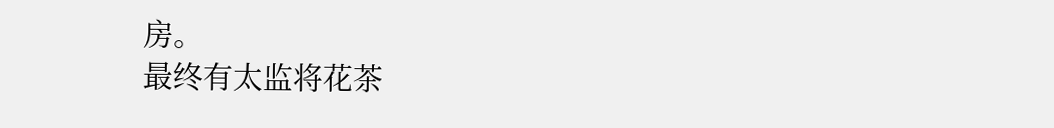房。
最终有太监将花茶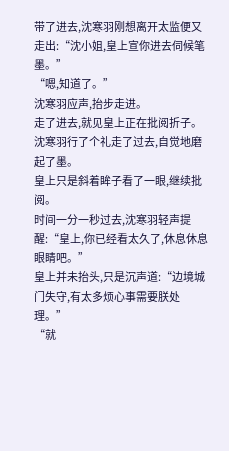带了进去,沈寒羽刚想离开太监便又走出:“沈小姐,皇上宣你进去伺候笔墨。”
“嗯,知道了。”
沈寒羽应声,抬步走进。
走了进去,就见皇上正在批阅折子。
沈寒羽行了个礼走了过去,自觉地磨起了墨。
皇上只是斜着眸子看了一眼,继续批阅。
时间一分一秒过去,沈寒羽轻声提醒:“皇上,你已经看太久了,休息休息眼睛吧。”
皇上并未抬头,只是沉声道:“边境城门失守,有太多烦心事需要朕处理。”
“就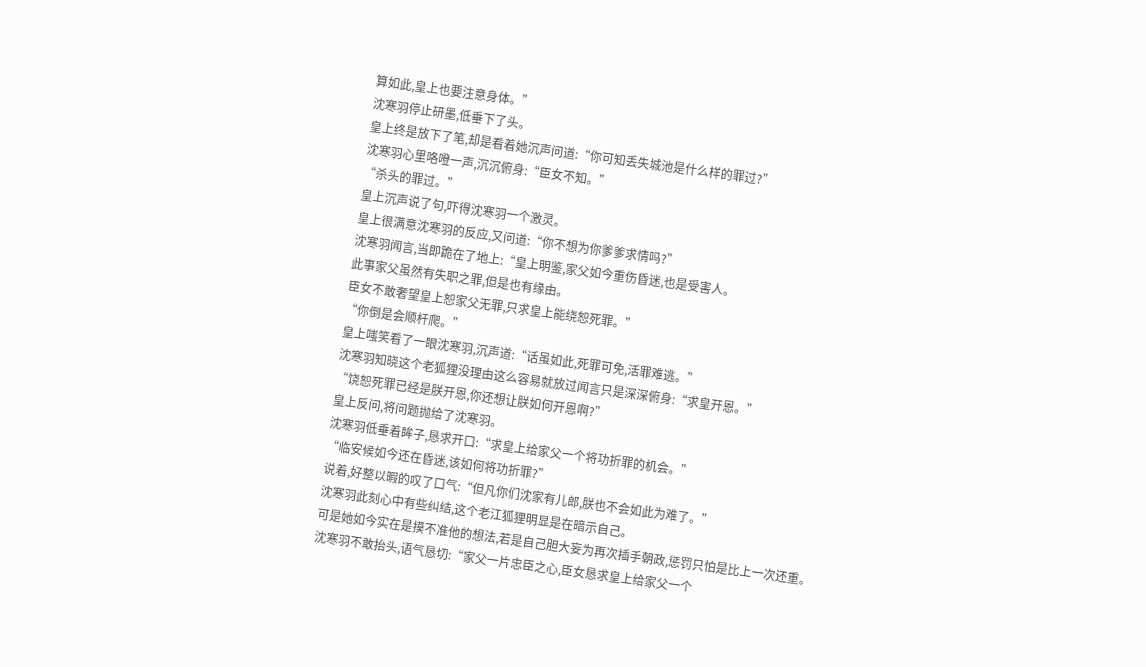算如此,皇上也要注意身体。”
沈寒羽停止研墨,低垂下了头。
皇上终是放下了笔,却是看着她沉声问道:“你可知丢失城池是什么样的罪过?”
沈寒羽心里咯噔一声,沉沉俯身:“臣女不知。”
“杀头的罪过。”
皇上沉声说了句,吓得沈寒羽一个激灵。
皇上很满意沈寒羽的反应,又问道:“你不想为你爹爹求情吗?”
沈寒羽闻言,当即跪在了地上:“皇上明鉴,家父如今重伤昏迷,也是受害人。
此事家父虽然有失职之罪,但是也有缘由。
臣女不敢奢望皇上恕家父无罪,只求皇上能绕恕死罪。”
“你倒是会顺杆爬。”
皇上嗤笑看了一眼沈寒羽,沉声道:“话虽如此,死罪可免,活罪难逃。”
沈寒羽知晓这个老狐狸没理由这么容易就放过闻言只是深深俯身:“求皇开恩。”
“饶恕死罪已经是朕开恩,你还想让朕如何开恩啊?”
皇上反问,将问题抛给了沈寒羽。
沈寒羽低垂着眸子,恳求开口:“求皇上给家父一个将功折罪的机会。”
“临安候如今还在昏迷,该如何将功折罪?”
说着,好整以暇的叹了口气:“但凡你们沈家有儿郎,朕也不会如此为难了。”
沈寒羽此刻心中有些纠结,这个老江狐狸明显是在暗示自己。
可是她如今实在是摸不准他的想法,若是自己胆大妄为再次插手朝政,惩罚只怕是比上一次还重。
沈寒羽不敢抬头,语气恳切:“家父一片忠臣之心,臣女恳求皇上给家父一个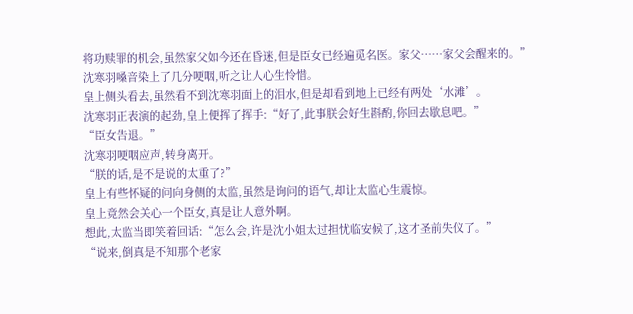将功赎罪的机会,虽然家父如今还在昏迷,但是臣女已经遍觅名医。家父……家父会醒来的。”
沈寒羽嗓音染上了几分哽咽,听之让人心生怜惜。
皇上侧头看去,虽然看不到沈寒羽面上的泪水,但是却看到地上已经有两处‘水滩’。
沈寒羽正表演的起劲,皇上便挥了挥手:“好了,此事朕会好生斟酌,你回去歇息吧。”
“臣女告退。”
沈寒羽哽咽应声,转身离开。
“朕的话,是不是说的太重了?”
皇上有些怀疑的问向身侧的太监,虽然是询问的语气,却让太监心生震惊。
皇上竟然会关心一个臣女,真是让人意外啊。
想此,太监当即笑着回话:“怎么会,许是沈小姐太过担忧临安候了,这才圣前失仪了。”
“说来,倒真是不知那个老家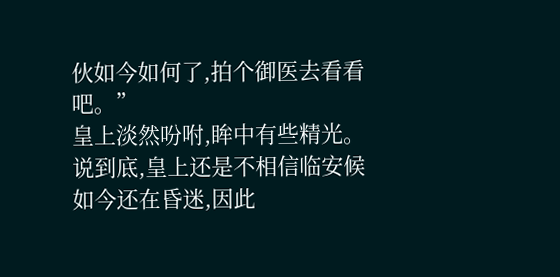伙如今如何了,拍个御医去看看吧。”
皇上淡然吩咐,眸中有些精光。
说到底,皇上还是不相信临安候如今还在昏迷,因此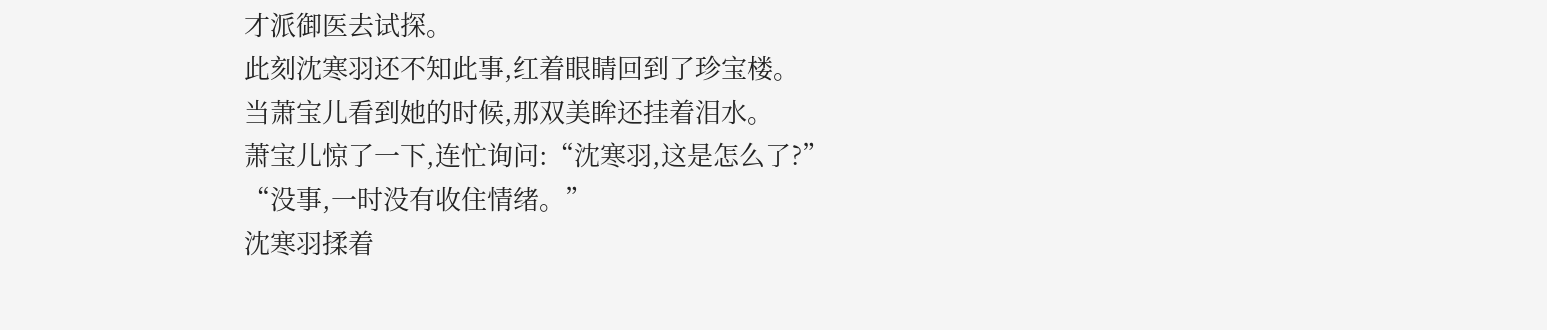才派御医去试探。
此刻沈寒羽还不知此事,红着眼睛回到了珍宝楼。
当萧宝儿看到她的时候,那双美眸还挂着泪水。
萧宝儿惊了一下,连忙询问:“沈寒羽,这是怎么了?”
“没事,一时没有收住情绪。”
沈寒羽揉着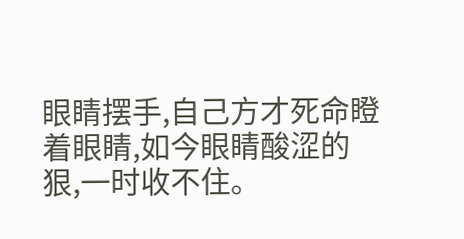眼睛摆手,自己方才死命瞪着眼睛,如今眼睛酸涩的狠,一时收不住。